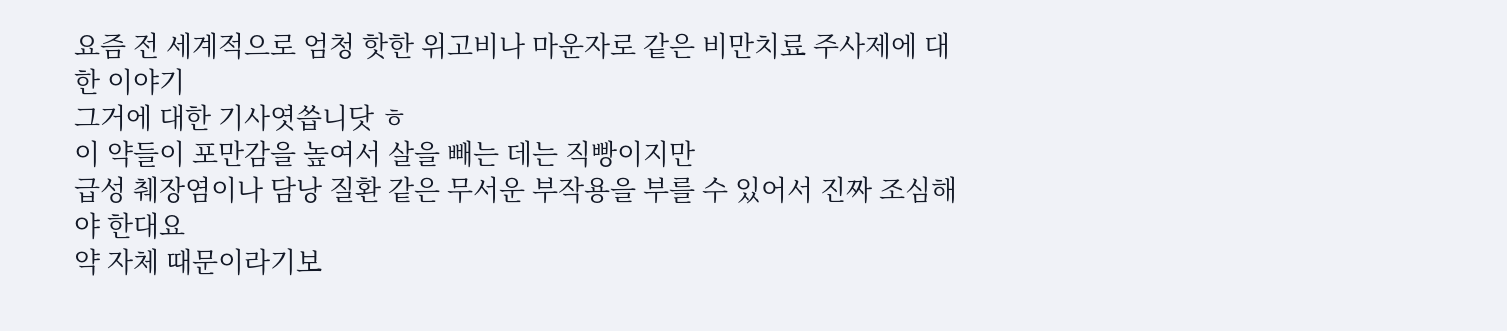요즘 전 세계적으로 엄청 핫한 위고비나 마운자로 같은 비만치료 주사제에 대한 이야기
그거에 대한 기사엿씁니닷 ㅎ
이 약들이 포만감을 높여서 살을 빼는 데는 직빵이지만
급성 췌장염이나 담낭 질환 같은 무서운 부작용을 부를 수 있어서 진짜 조심해야 한대요
약 자체 때문이라기보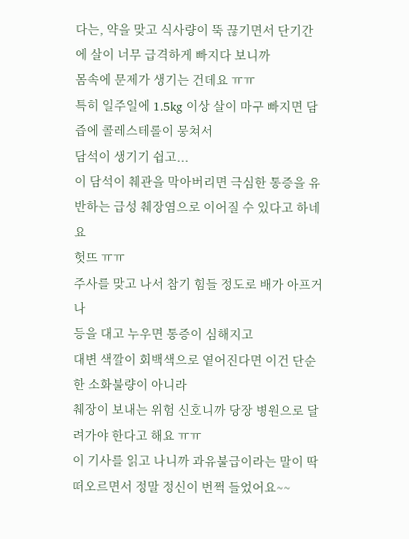다는, 약을 맞고 식사량이 뚝 끊기면서 단기간에 살이 너무 급격하게 빠지다 보니까
몸속에 문제가 생기는 건데요 ㅠㅠ
특히 일주일에 1.5kg 이상 살이 마구 빠지면 담즙에 콜레스테롤이 뭉쳐서
담석이 생기기 쉽고...
이 담석이 췌관을 막아버리면 극심한 통증을 유반하는 급성 췌장염으로 이어질 수 있다고 하네요
헛뜨 ㅠㅠ
주사를 맞고 나서 참기 힘들 정도로 배가 아프거나
등을 대고 누우면 통증이 심해지고
대변 색깔이 회백색으로 옅어진다면 이건 단순한 소화불량이 아니라
췌장이 보내는 위험 신호니까 당장 병원으로 달려가야 한다고 해요 ㅠㅠ
이 기사를 읽고 나니까 과유불급이라는 말이 딱 떠오르면서 정말 정신이 번쩍 들었어요~~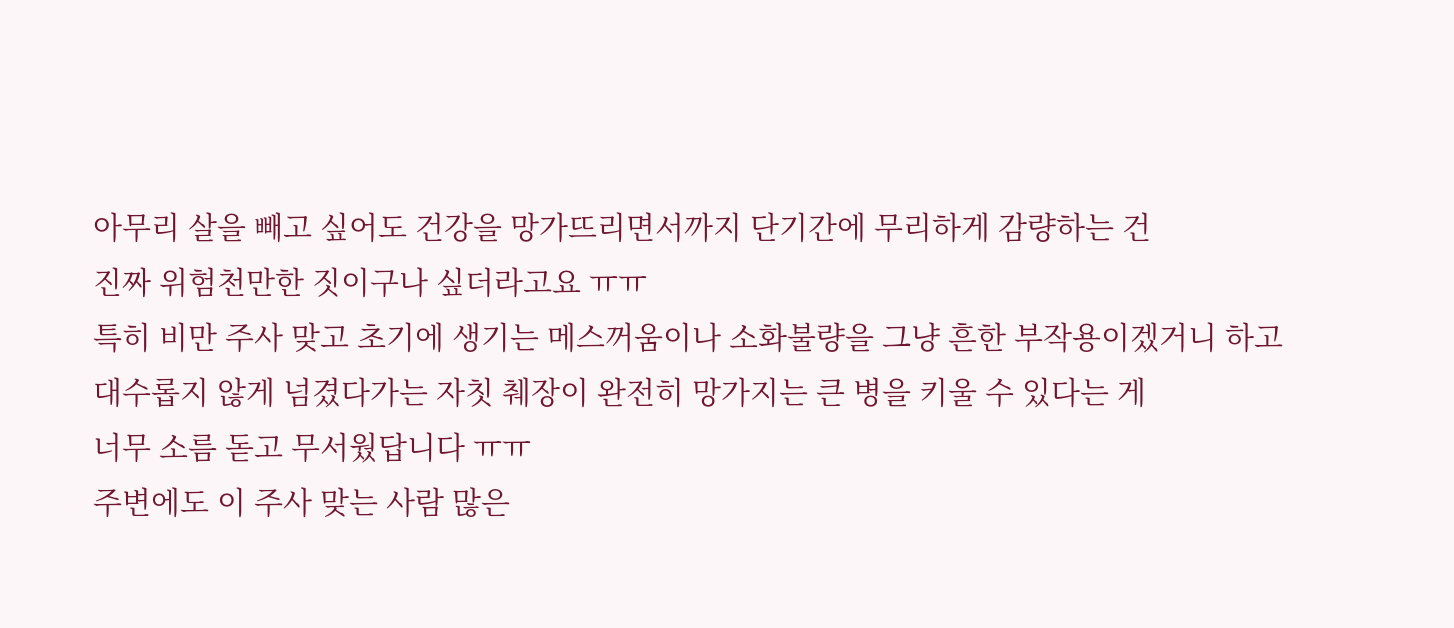아무리 살을 빼고 싶어도 건강을 망가뜨리면서까지 단기간에 무리하게 감량하는 건
진짜 위험천만한 짓이구나 싶더라고요 ㅠㅠ
특히 비만 주사 맞고 초기에 생기는 메스꺼움이나 소화불량을 그냥 흔한 부작용이겠거니 하고
대수롭지 않게 넘겼다가는 자칫 췌장이 완전히 망가지는 큰 병을 키울 수 있다는 게
너무 소름 돋고 무서웠답니다 ㅠㅠ
주변에도 이 주사 맞는 사람 많은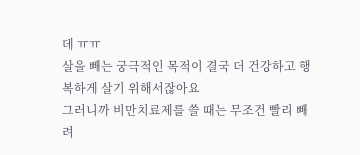데 ㅠㅠ
살을 빼는 궁극적인 목적이 결국 더 건강하고 행복하게 살기 위해서잖아요
그러니까 비만치료제를 쓸 때는 무조건 빨리 빼려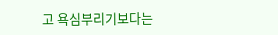고 욕심부리기보다는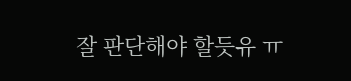잘 판단해야 할듯유 ㅠ